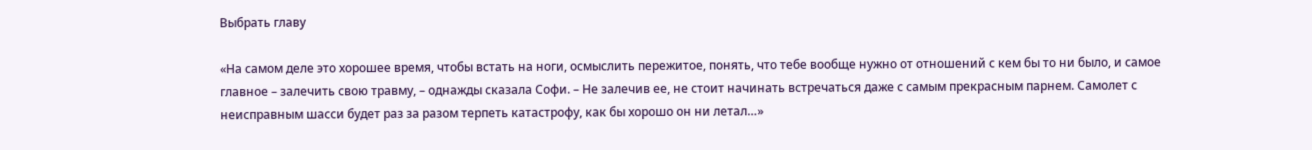Выбрать главу

«На самом деле это хорошее время, чтобы встать на ноги, осмыслить пережитое, понять, что тебе вообще нужно от отношений с кем бы то ни было, и самое главное – залечить свою травму, – однажды сказала Софи. – Не залечив ее, не стоит начинать встречаться даже с самым прекрасным парнем. Самолет с неисправным шасси будет раз за разом терпеть катастрофу, как бы хорошо он ни летал…»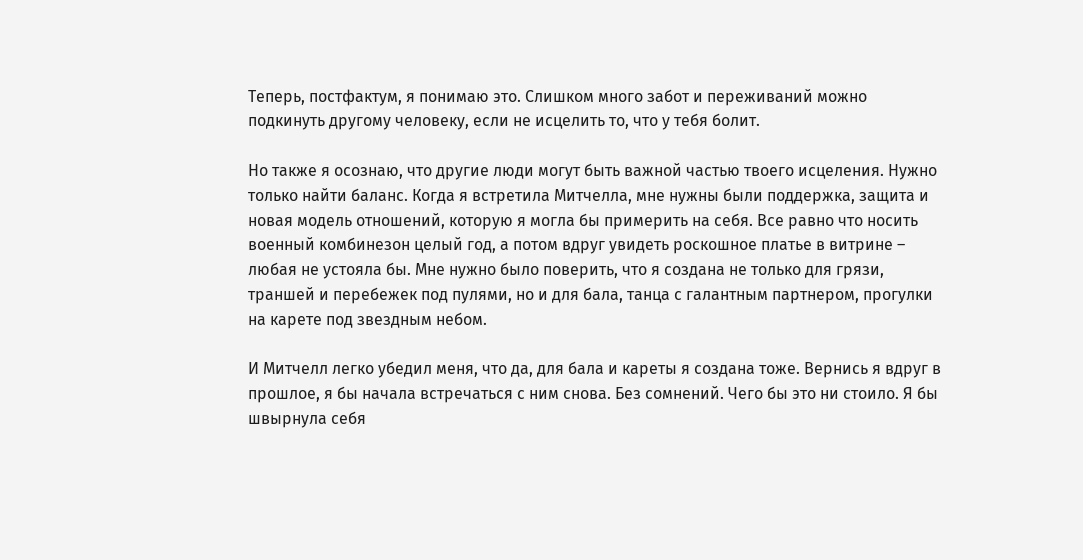Теперь, постфактум, я понимаю это. Слишком много забот и переживаний можно подкинуть другому человеку, если не исцелить то, что у тебя болит.

Но также я осознаю, что другие люди могут быть важной частью твоего исцеления. Нужно только найти баланс. Когда я встретила Митчелла, мне нужны были поддержка, защита и новая модель отношений, которую я могла бы примерить на себя. Все равно что носить военный комбинезон целый год, а потом вдруг увидеть роскошное платье в витрине – любая не устояла бы. Мне нужно было поверить, что я создана не только для грязи, траншей и перебежек под пулями, но и для бала, танца с галантным партнером, прогулки на карете под звездным небом.

И Митчелл легко убедил меня, что да, для бала и кареты я создана тоже. Вернись я вдруг в прошлое, я бы начала встречаться с ним снова. Без сомнений. Чего бы это ни стоило. Я бы швырнула себя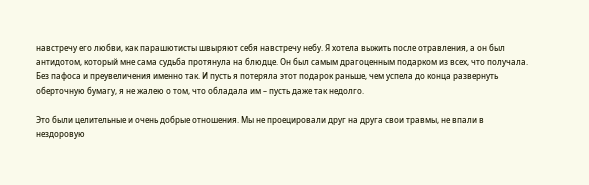навстречу его любви, как парашютисты швыряют себя навстречу небу. Я хотела выжить после отравления, а он был антидотом, который мне сама судьба протянула на блюдце. Он был самым драгоценным подарком из всех, что получала. Без пафоса и преувеличения именно так. И пусть я потеряла этот подарок раньше, чем успела до конца развернуть оберточную бумагу, я не жалею о том, что обладала им – пусть даже так недолго.

Это были целительные и очень добрые отношения. Мы не проецировали друг на друга свои травмы, не впали в нездоровую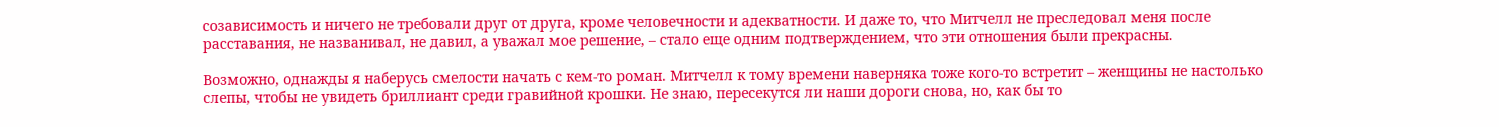созависимость и ничего не требовали друг от друга, кроме человечности и адекватности. И даже то, что Митчелл не преследовал меня после расставания, не названивал, не давил, а уважал мое решение, – стало еще одним подтверждением, что эти отношения были прекрасны.

Возможно, однажды я наберусь смелости начать с кем-то роман. Митчелл к тому времени наверняка тоже кого-то встретит – женщины не настолько слепы, чтобы не увидеть бриллиант среди гравийной крошки. Не знаю, пересекутся ли наши дороги снова, но, как бы то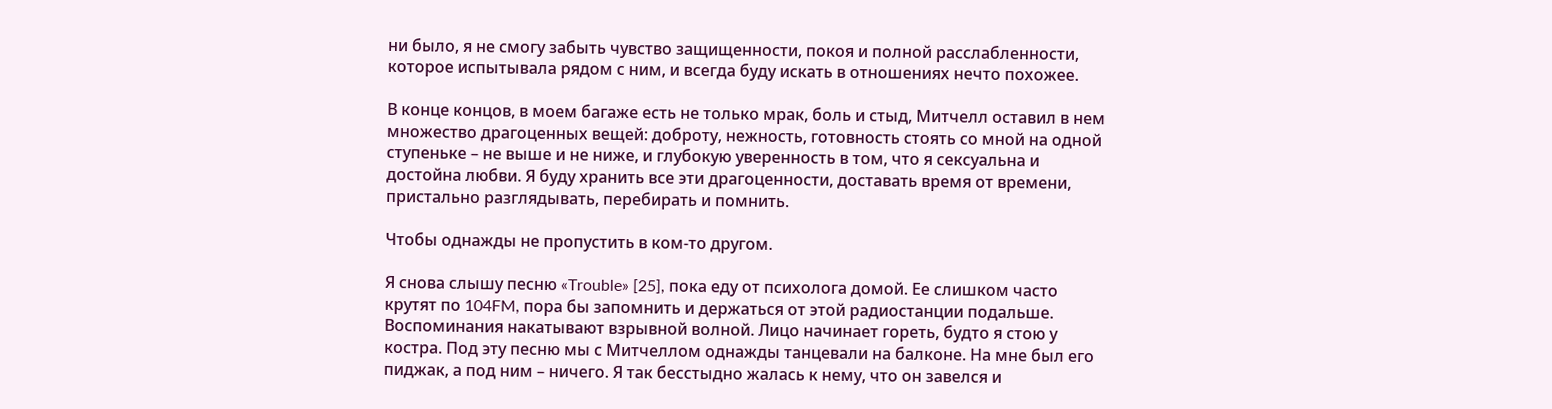ни было, я не смогу забыть чувство защищенности, покоя и полной расслабленности, которое испытывала рядом с ним, и всегда буду искать в отношениях нечто похожее.

В конце концов, в моем багаже есть не только мрак, боль и стыд, Митчелл оставил в нем множество драгоценных вещей: доброту, нежность, готовность стоять со мной на одной ступеньке – не выше и не ниже, и глубокую уверенность в том, что я сексуальна и достойна любви. Я буду хранить все эти драгоценности, доставать время от времени, пристально разглядывать, перебирать и помнить.

Чтобы однажды не пропустить в ком-то другом.

Я снова слышу песню «Trouble» [25], пока еду от психолога домой. Ее слишком часто крутят по 104FM, пора бы запомнить и держаться от этой радиостанции подальше. Воспоминания накатывают взрывной волной. Лицо начинает гореть, будто я стою у костра. Под эту песню мы с Митчеллом однажды танцевали на балконе. На мне был его пиджак, а под ним – ничего. Я так бесстыдно жалась к нему, что он завелся и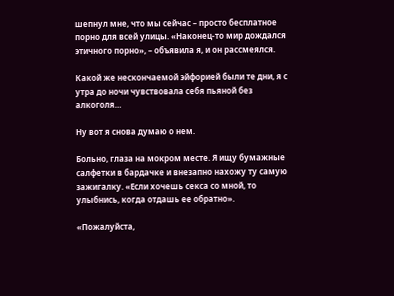шепнул мне, что мы сейчас – просто бесплатное порно для всей улицы. «Наконец-то мир дождался этичного порно», – объявила я, и он рассмеялся.

Какой же нескончаемой эйфорией были те дни, я с утра до ночи чувствовала себя пьяной без алкоголя…

Ну вот я снова думаю о нем.

Больно, глаза на мокром месте. Я ищу бумажные салфетки в бардачке и внезапно нахожу ту самую зажигалку. «Если хочешь секса со мной, то улыбнись, когда отдашь ее обратно».

«Пожалуйста,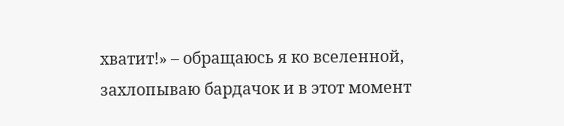хватит!» – обращаюсь я ко вселенной, захлопываю бардачок и в этот момент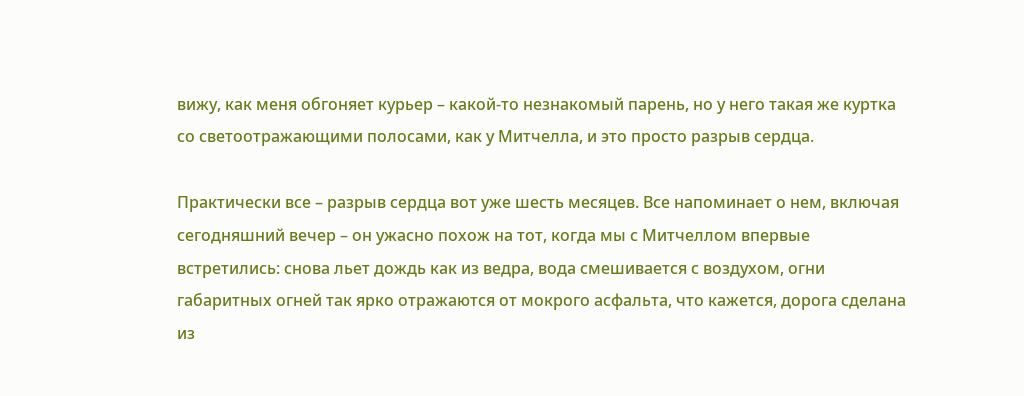вижу, как меня обгоняет курьер – какой-то незнакомый парень, но у него такая же куртка со светоотражающими полосами, как у Митчелла, и это просто разрыв сердца.

Практически все – разрыв сердца вот уже шесть месяцев. Все напоминает о нем, включая сегодняшний вечер – он ужасно похож на тот, когда мы с Митчеллом впервые встретились: снова льет дождь как из ведра, вода смешивается с воздухом, огни габаритных огней так ярко отражаются от мокрого асфальта, что кажется, дорога сделана из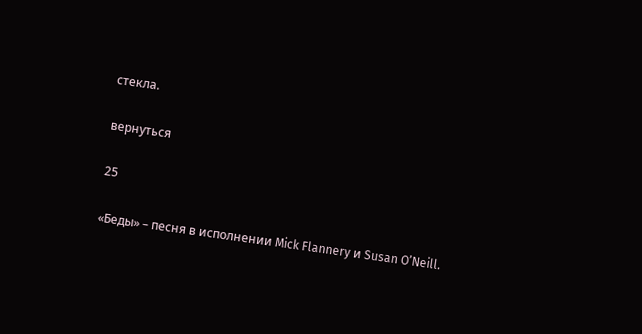стекла.

вернуться

25

«Беды» – песня в исполнении Mick Flannery и Susan O’Neill.